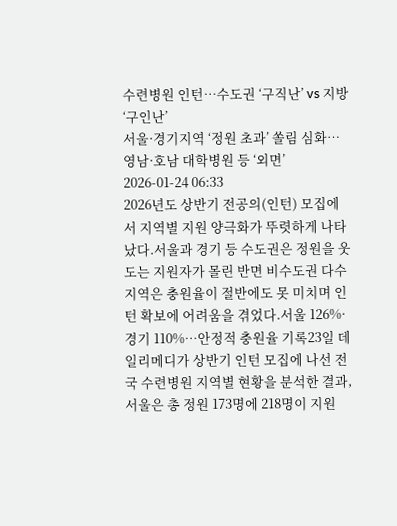수련병원 인턴…수도권 ‘구직난’ vs 지방 ‘구인난’
서울·경기지역 ‘정원 초과’ 쏠림 심화…영남·호남 대학병원 등 ‘외면’ 2026-01-24 06:33
2026년도 상반기 전공의(인턴) 모집에서 지역별 지원 양극화가 뚜렷하게 나타났다.서울과 경기 등 수도권은 정원을 웃도는 지원자가 몰린 반면 비수도권 다수 지역은 충원율이 절반에도 못 미치며 인턴 확보에 어려움을 겪었다.서울 126%·경기 110%…안정적 충원율 기록23일 데일리메디가 상반기 인턴 모집에 나선 전국 수련병원 지역별 현황을 분석한 결과, 서울은 총 정원 173명에 218명이 지원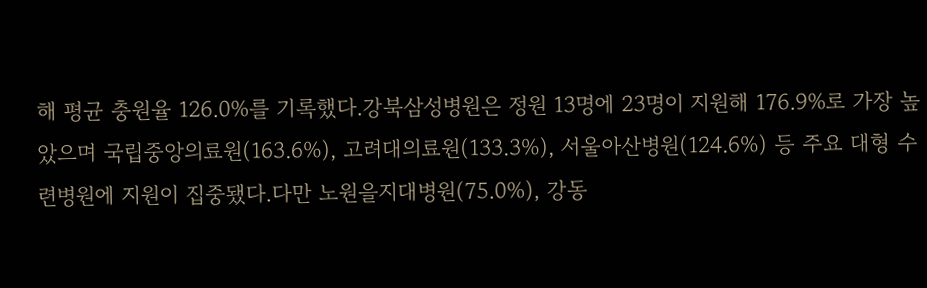해 평균 충원율 126.0%를 기록했다.강북삼성병원은 정원 13명에 23명이 지원해 176.9%로 가장 높았으며 국립중앙의료원(163.6%), 고려대의료원(133.3%), 서울아산병원(124.6%) 등 주요 대형 수련병원에 지원이 집중됐다.다만 노원을지대병원(75.0%), 강동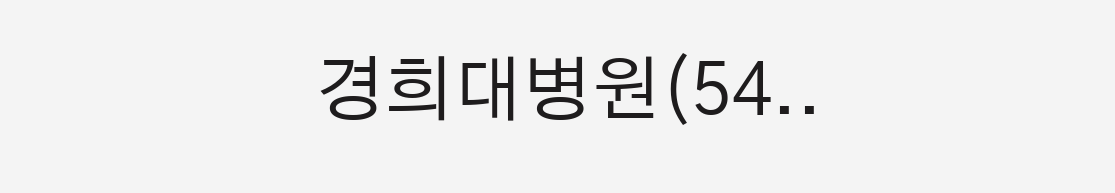경희대병원(54..